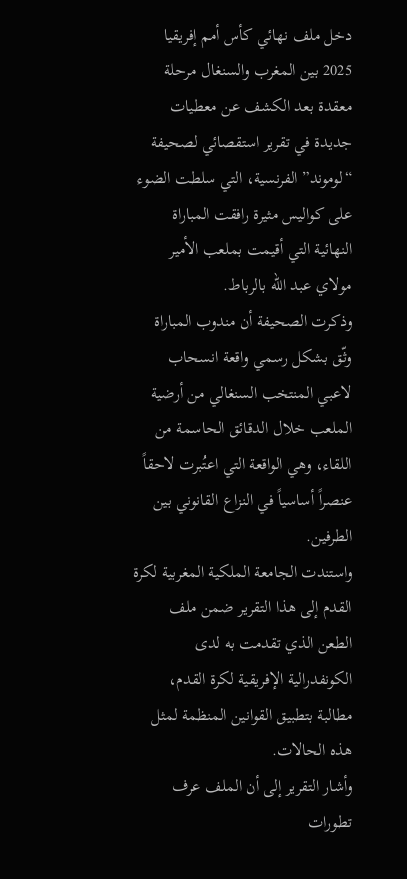دخل ملف نهائي كأس أمم إفريقيا 2025 بين المغرب والسنغال مرحلة معقدة بعد الكشف عن معطيات جديدة في تقرير استقصائي لصحيفة “لوموند” الفرنسية، التي سلطت الضوء على كواليس مثيرة رافقت المباراة النهائية التي أقيمت بملعب الأمير مولاي عبد الله بالرباط.
وذكرت الصحيفة أن مندوب المباراة وثّق بشكل رسمي واقعة انسحاب لاعبي المنتخب السنغالي من أرضية الملعب خلال الدقائق الحاسمة من اللقاء، وهي الواقعة التي اعتُبرت لاحقاً عنصراً أساسياً في النزاع القانوني بين الطرفين.
واستندت الجامعة الملكية المغربية لكرة القدم إلى هذا التقرير ضمن ملف الطعن الذي تقدمت به لدى الكونفدرالية الإفريقية لكرة القدم، مطالبة بتطبيق القوانين المنظمة لمثل هذه الحالات.
وأشار التقرير إلى أن الملف عرف تطورات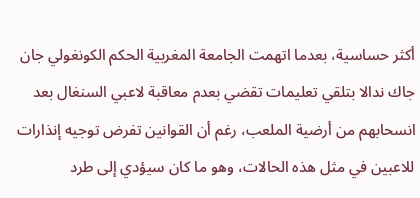أكثر حساسية، بعدما اتهمت الجامعة المغربية الحكم الكونغولي جان جاك ندالا بتلقي تعليمات تقضي بعدم معاقبة لاعبي السنغال بعد انسحابهم من أرضية الملعب، رغم أن القوانين تفرض توجيه إنذارات للاعبين في مثل هذه الحالات، وهو ما كان سيؤدي إلى طرد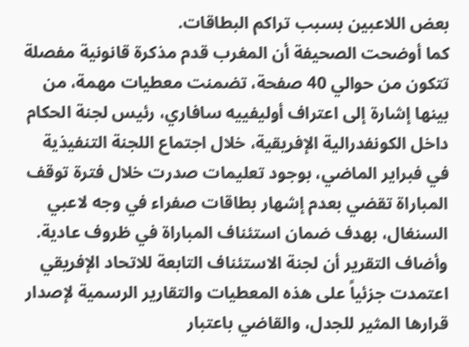بعض اللاعبين بسبب تراكم البطاقات.
كما أوضحت الصحيفة أن المغرب قدم مذكرة قانونية مفصلة تتكون من حوالي 40 صفحة، تضمنت معطيات مهمة، من بينها إشارة إلى اعتراف أوليفييه سافاري، رئيس لجنة الحكام داخل الكونفدرالية الإفريقية، خلال اجتماع اللجنة التنفيذية في فبراير الماضي، بوجود تعليمات صدرت خلال فترة توقف المباراة تقضي بعدم إشهار بطاقات صفراء في وجه لاعبي السنغال، بهدف ضمان استئناف المباراة في ظروف عادية.
وأضاف التقرير أن لجنة الاستئناف التابعة للاتحاد الإفريقي اعتمدت جزئياً على هذه المعطيات والتقارير الرسمية لإصدار قرارها المثير للجدل، والقاضي باعتبار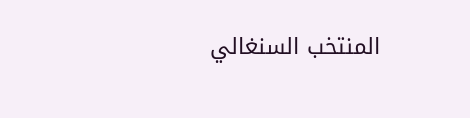المنتخب السنغالي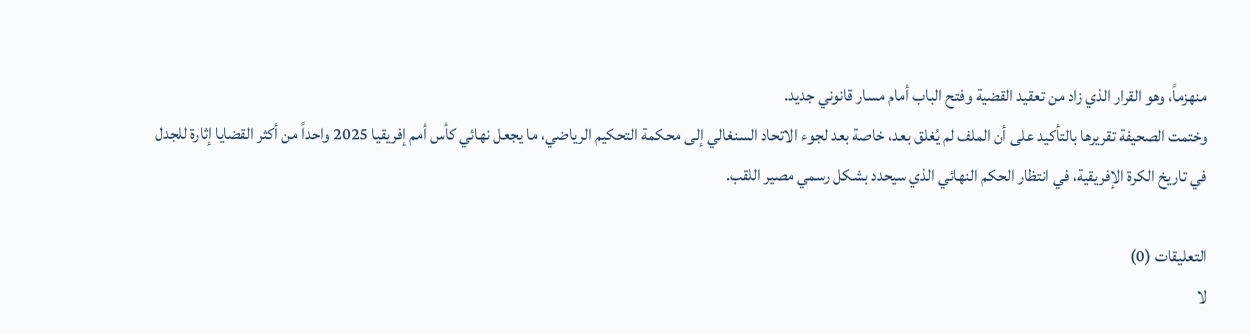منهزماً، وهو القرار الذي زاد من تعقيد القضية وفتح الباب أمام مسار قانوني جديد.
وختمت الصحيفة تقريرها بالتأكيد على أن الملف لم يُغلق بعد، خاصة بعد لجوء الاتحاد السنغالي إلى محكمة التحكيم الرياضي، ما يجعل نهائي كأس أمم إفريقيا 2025 واحداً من أكثر القضايا إثارة للجدل في تاريخ الكرة الإفريقية، في انتظار الحكم النهائي الذي سيحدد بشكل رسمي مصير اللقب.

التعليقات (0)
لا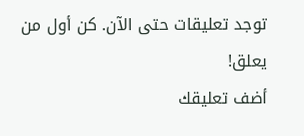توجد تعليقات حتى الآن. كن أول من يعلق!
أضف تعليقك